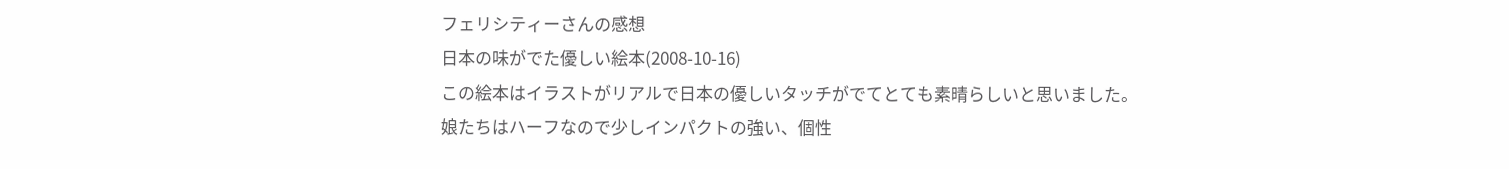フェリシティーさんの感想
日本の味がでた優しい絵本(2008-10-16)
この絵本はイラストがリアルで日本の優しいタッチがでてとても素晴らしいと思いました。
娘たちはハーフなので少しインパクトの強い、個性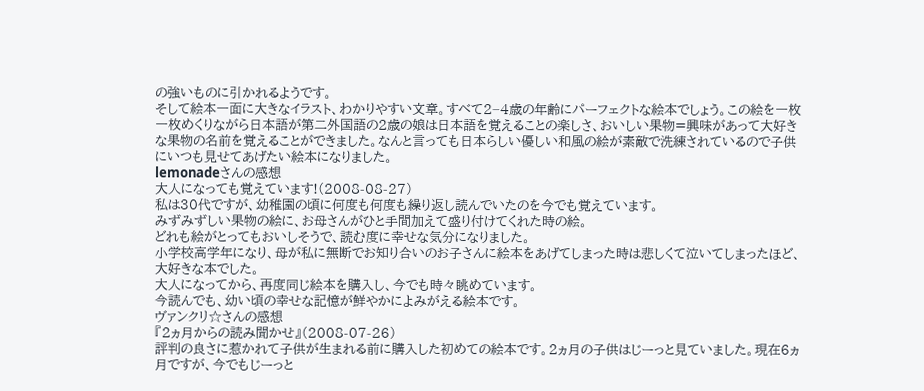の強いものに引かれるようです。
そして絵本一面に大きなイラスト、わかりやすい文章。すべて2−4歳の年齢にパーフェクトな絵本でしょう。この絵を一枚一枚めくりながら日本語が第二外国語の2歳の娘は日本語を覚えることの楽しさ、おいしい果物=興味があって大好きな果物の名前を覚えることができました。なんと言っても日本らしい優しい和風の絵が素敵で洗練されているので子供にいつも見せてあげたい絵本になりました。
lemonadeさんの感想
大人になっても覚えています!(2008-08-27)
私は30代ですが、幼稚園の頃に何度も何度も繰り返し読んでいたのを今でも覚えています。
みずみずしい果物の絵に、お母さんがひと手間加えて盛り付けてくれた時の絵。
どれも絵がとってもおいしそうで、読む度に幸せな気分になりました。
小学校高学年になり、母が私に無断でお知り合いのお子さんに絵本をあげてしまった時は悲しくて泣いてしまったほど、大好きな本でした。
大人になってから、再度同じ絵本を購入し、今でも時々眺めています。
今読んでも、幼い頃の幸せな記憶が鮮やかによみがえる絵本です。
ヴァンクリ☆さんの感想
『2ヵ月からの読み聞かせ』(2008-07-26)
評判の良さに惹かれて子供が生まれる前に購入した初めての絵本です。2ヵ月の子供はじーっと見ていました。現在6ヵ月ですが、今でもじーっと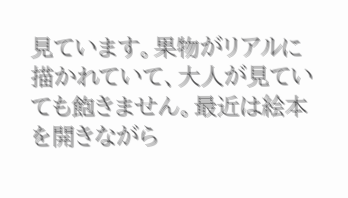見ています。果物がリアルに描かれていて、大人が見ていても飽きません。最近は絵本を開きながら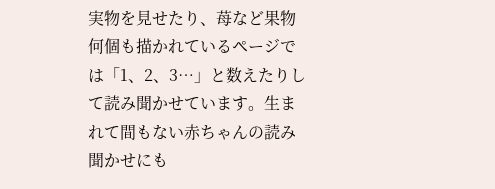実物を見せたり、苺など果物何個も描かれているページでは「1、2、3…」と数えたりして読み聞かせています。生まれて間もない赤ちゃんの読み聞かせにも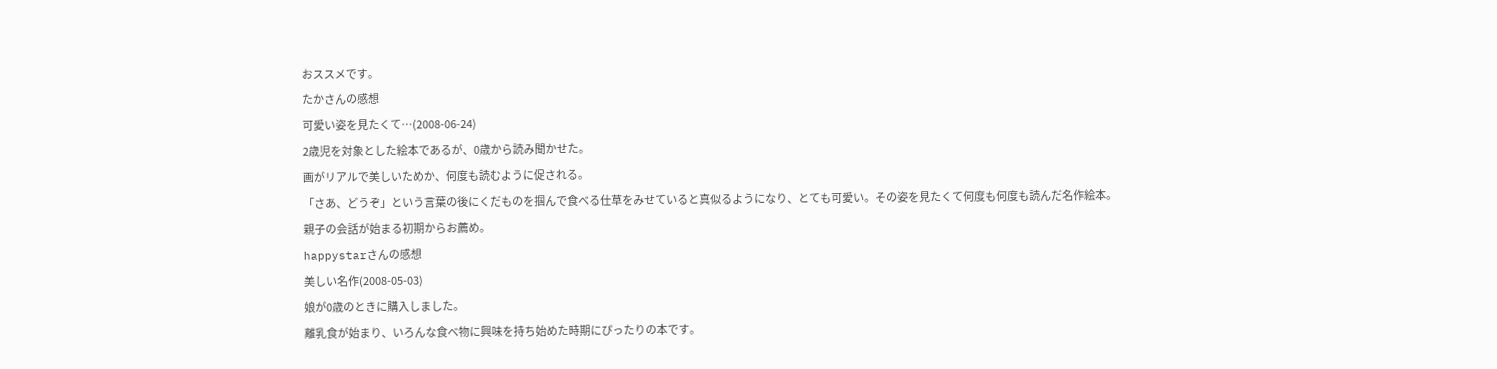おススメです。
たかさんの感想
可愛い姿を見たくて…(2008-06-24)
2歳児を対象とした絵本であるが、0歳から読み聞かせた。
画がリアルで美しいためか、何度も読むように促される。
「さあ、どうぞ」という言葉の後にくだものを掴んで食べる仕草をみせていると真似るようになり、とても可愛い。その姿を見たくて何度も何度も読んだ名作絵本。
親子の会話が始まる初期からお薦め。
happystarさんの感想
美しい名作(2008-05-03)
娘が0歳のときに購入しました。
離乳食が始まり、いろんな食べ物に興味を持ち始めた時期にぴったりの本です。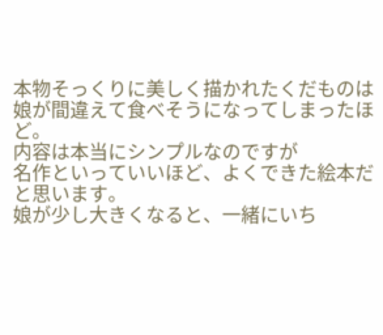本物そっくりに美しく描かれたくだものは
娘が間違えて食べそうになってしまったほど。
内容は本当にシンプルなのですが
名作といっていいほど、よくできた絵本だと思います。
娘が少し大きくなると、一緒にいち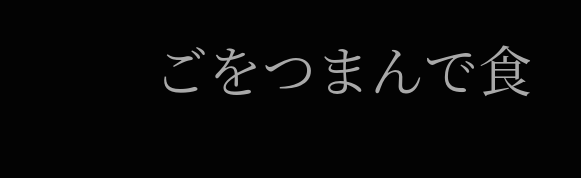ごをつまんで食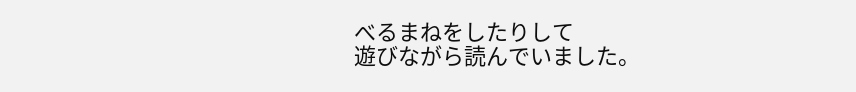べるまねをしたりして
遊びながら読んでいました。